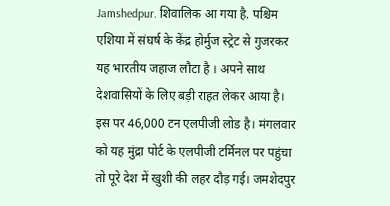Jamshedpur. शिवालिक आ गया है. पश्चिम एशिया में संघर्ष के केंद्र होर्मुज स्ट्रेट से गुजरकर यह भारतीय जहाज लौटा है । अपने साथ देशवासियों के लिए बड़ी राहत लेकर आया है। इस पर 46,000 टन एलपीजी लोड है। मंगलवार को यह मुंद्रा पोर्ट के एलपीजी टर्मिनल पर पहुंचा तो पूरे देश में खुशी की लहर दौड़ गई। जमशेदपुर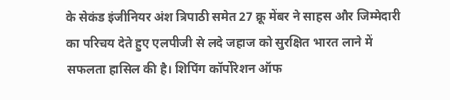के सेकंड इंजीनियर अंश त्रिपाठी समेत 27 क्रू मेंबर ने साहस और जिम्मेदारी का परिचय देते हुए एलपीजी से लदे जहाज को सुरक्षित भारत लाने में सफलता हासिल की है। शिपिंग कॉर्पोरेशन ऑफ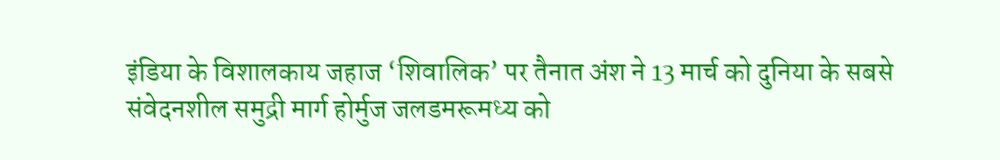इंडिया के विशालकाय जहाज ‘शिवालिक’ पर तैनात अंश ने 13 मार्च को दुनिया के सबसे संवेदनशील समुद्री मार्ग होर्मुज जलडमरूमध्य को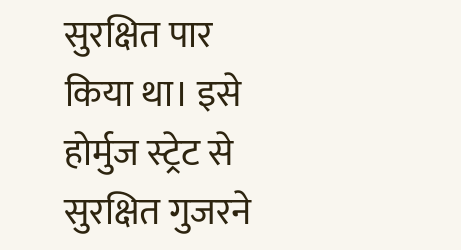सुरक्षित पार किया था। इसे होर्मुज स्ट्रेट से सुरक्षित गुजरने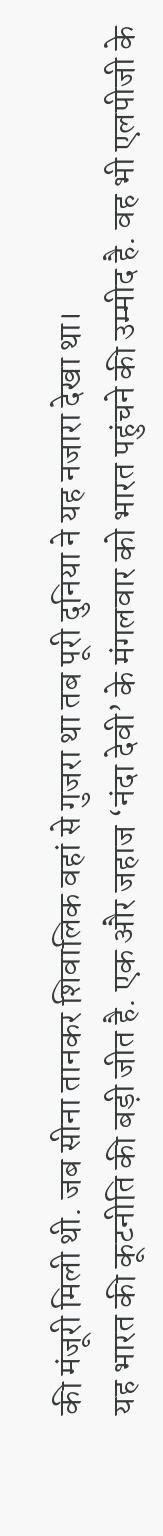की मंजूरी मिली थी. जब सीना तानकर शिवालिक वहां से गुजरा था तब पूरी दुनिया ने यह नजारा देखा था।
यह भारत की कूटनीति की बड़ी जीत है. एक और जहाज ‘नंदा देवी’ के मंगलवार को भारत पहुंचने की उम्मीद है. वह भी एलपीजी के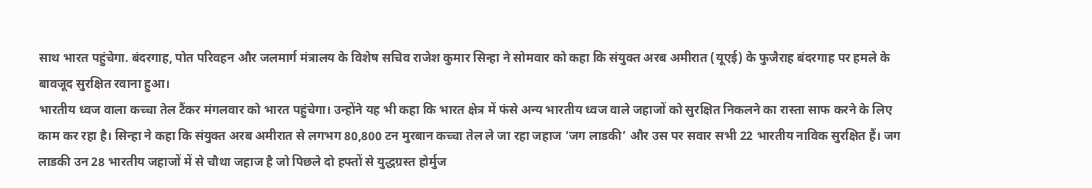साथ भारत पहुंचेगा. बंदरगाह, पोत परिवहन और जलमार्ग मंत्रालय के विशेष सचिव राजेश कुमार सिन्हा ने सोमवार को कहा कि संयुक्त अरब अमीरात (यूएई) के फुजैराह बंदरगाह पर हमले के बावजूद सुरक्षित रवाना हुआ।
भारतीय ध्वज वाला कच्चा तेल टैंकर मंगलवार को भारत पहुंचेगा। उन्होंने यह भी कहा कि भारत क्षेत्र में फंसे अन्य भारतीय ध्वज वाले जहाजों को सुरक्षित निकलने का रास्ता साफ करने के लिए काम कर रहा है। सिन्हा ने कहा कि संयुक्त अरब अमीरात से लगभग 80,800 टन मुरबान कच्चा तेल ले जा रहा जहाज ‘जग लाडकी’ और उस पर सवार सभी 22 भारतीय नाविक सुरक्षित हैं। जग लाडकी उन 28 भारतीय जहाजों में से चौथा जहाज है जो पिछले दो हफ्तों से युद्धग्रस्त होर्मुज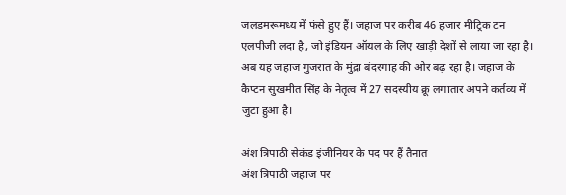जलडमरूमध्य में फंसे हुए हैं। जहाज पर करीब 46 हजार मीट्रिक टन एलपीजी लदा है, जो इंडियन ऑयल के लिए खाड़ी देशों से लाया जा रहा है। अब यह जहाज गुजरात के मुंद्रा बंदरगाह की ओर बढ़ रहा है। जहाज के कैप्टन सुखमीत सिंह के नेतृत्व में 27 सदस्यीय क्रू लगातार अपने कर्तव्य में जुटा हुआ है।

अंश त्रिपाठी सेकंड इंजीनियर के पद पर हैं तैनात
अंश त्रिपाठी जहाज पर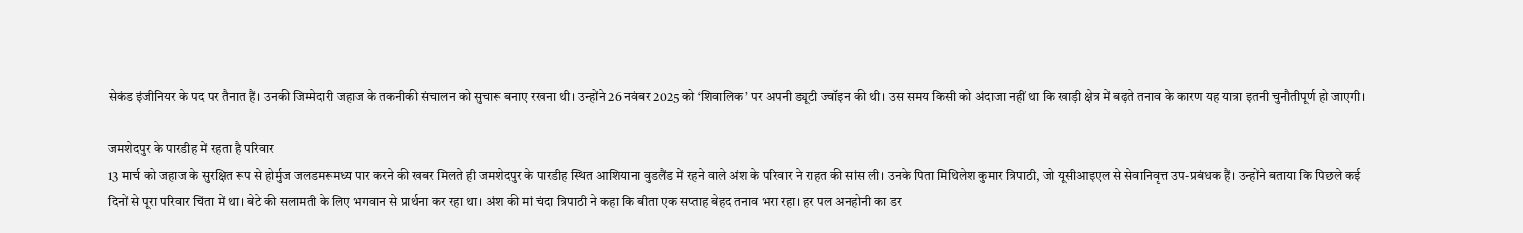सेकंड इंजीनियर के पद पर तैनात हैं। उनकी जिम्मेदारी जहाज के तकनीकी संचालन को सुचारू बनाए रखना थी। उन्होंने 26 नवंबर 2025 को ‘शिवालिक’ पर अपनी ड्यूटी ज्वॉइन की थी। उस समय किसी को अंदाजा नहीं था कि खाड़ी क्षेत्र में बढ़ते तनाव के कारण यह यात्रा इतनी चुनौतीपूर्ण हो जाएगी।

जमशेदपुर के पारडीह में रहता है परिवार
13 मार्च को जहाज के सुरक्षित रूप से होर्मुज जलडमरूमध्य पार करने की खबर मिलते ही जमशेदपुर के पारडीह स्थित आशियाना वुडलैंड में रहने वाले अंश के परिवार ने राहत की सांस ली। उनके पिता मिथिलेश कुमार त्रिपाठी, जो यूसीआइएल से सेवानिवृत्त उप-प्रबंधक हैं। उन्होंने बताया कि पिछले कई दिनों से पूरा परिवार चिंता में था। बेटे की सलामती के लिए भगवान से प्रार्थना कर रहा था। अंश की मां चंदा त्रिपाठी ने कहा कि बीता एक सप्ताह बेहद तनाव भरा रहा। हर पल अनहोनी का डर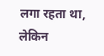लगा रहता था, लेकिन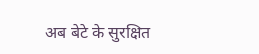अब बेटे के सुरक्षित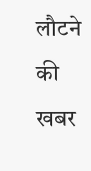लौटने की खबर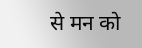से मन को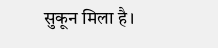सुकून मिला है।